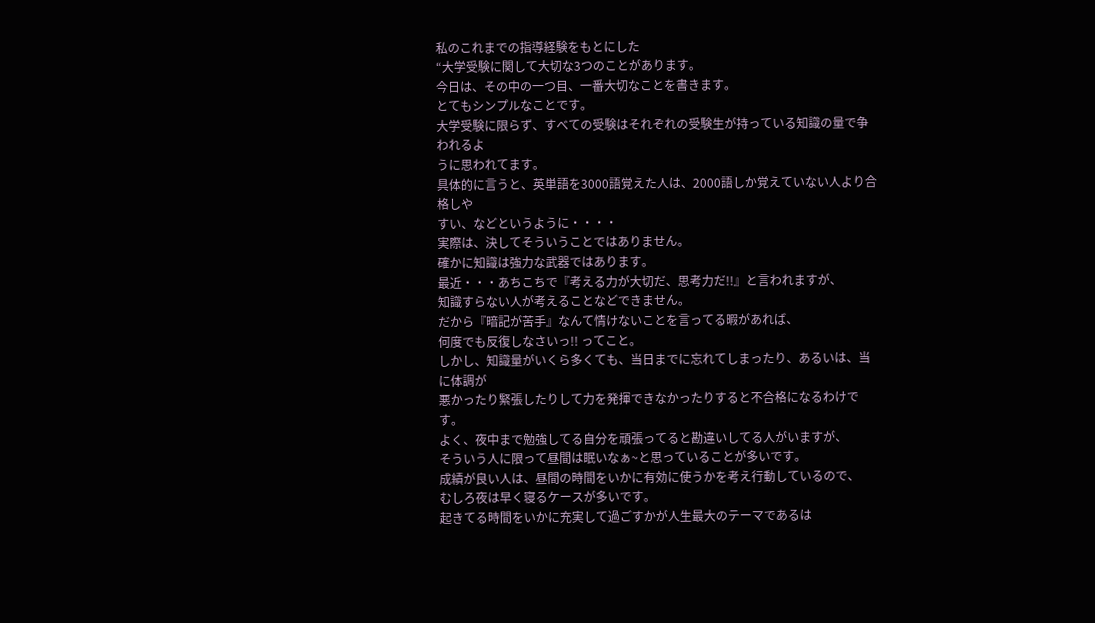私のこれまでの指導経験をもとにした
“大学受験に関して大切な3つのことがあります。
今日は、その中の一つ目、一番大切なことを書きます。
とてもシンプルなことです。
大学受験に限らず、すべての受験はそれぞれの受験生が持っている知識の量で争われるよ
うに思われてます。
具体的に言うと、英単語を3000語覚えた人は、2000語しか覚えていない人より合格しや
すい、などというように・・・・
実際は、決してそういうことではありません。
確かに知識は強力な武器ではあります。
最近・・・あちこちで『考える力が大切だ、思考力だ!!』と言われますが、
知識すらない人が考えることなどできません。
だから『暗記が苦手』なんて情けないことを言ってる暇があれば、
何度でも反復しなさいっ!! ってこと。
しかし、知識量がいくら多くても、当日までに忘れてしまったり、あるいは、当に体調が
悪かったり緊張したりして力を発揮できなかったりすると不合格になるわけです。
よく、夜中まで勉強してる自分を頑張ってると勘違いしてる人がいますが、
そういう人に限って昼間は眠いなぁ~と思っていることが多いです。
成績が良い人は、昼間の時間をいかに有効に使うかを考え行動しているので、
むしろ夜は早く寝るケースが多いです。
起きてる時間をいかに充実して過ごすかが人生最大のテーマであるは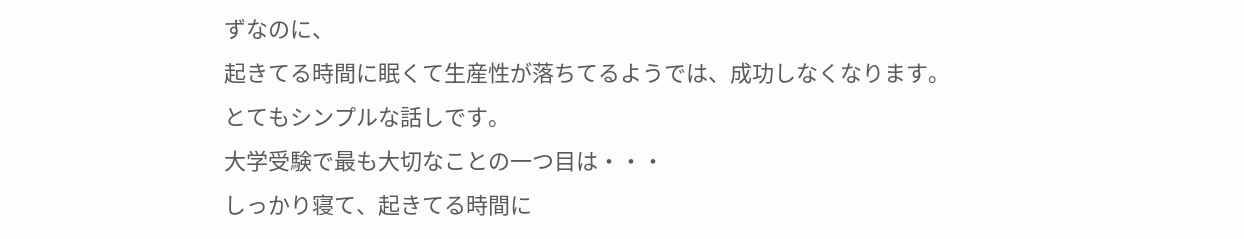ずなのに、
起きてる時間に眠くて生産性が落ちてるようでは、成功しなくなります。
とてもシンプルな話しです。
大学受験で最も大切なことの一つ目は・・・
しっかり寝て、起きてる時間に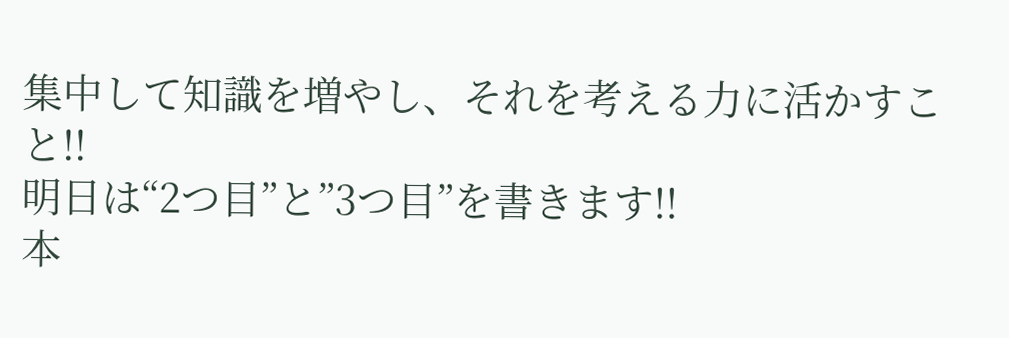集中して知識を増やし、それを考える力に活かすこと!!
明日は“2つ目”と”3つ目”を書きます!!
本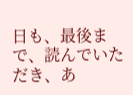日も、最後まで、読んでいただき、あ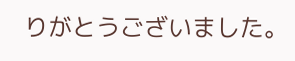りがとうございました。